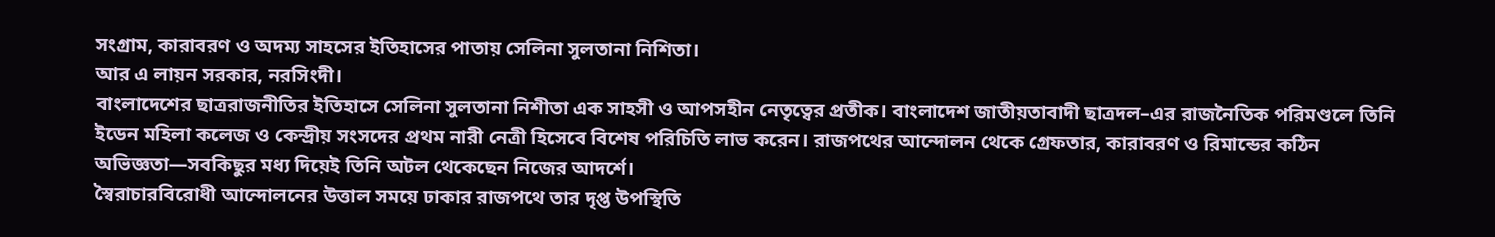সংগ্রাম, কারাবরণ ও অদম্য সাহসের ইতিহাসের পাতায় সেলিনা সুলতানা নিশিতা।
আর এ লায়ন সরকার, নরসিংদী।
বাংলাদেশের ছাত্ররাজনীতির ইতিহাসে সেলিনা সুলতানা নিশীতা এক সাহসী ও আপসহীন নেতৃত্বের প্রতীক। বাংলাদেশ জাতীয়তাবাদী ছাত্রদল–এর রাজনৈতিক পরিমণ্ডলে তিনি ইডেন মহিলা কলেজ ও কেন্দ্রীয় সংসদের প্রথম নারী নেত্রী হিসেবে বিশেষ পরিচিতি লাভ করেন। রাজপথের আন্দোলন থেকে গ্রেফতার, কারাবরণ ও রিমান্ডের কঠিন অভিজ্ঞতা—সবকিছুর মধ্য দিয়েই তিনি অটল থেকেছেন নিজের আদর্শে।
স্বৈরাচারবিরোধী আন্দোলনের উত্তাল সময়ে ঢাকার রাজপথে তার দৃপ্ত উপস্থিতি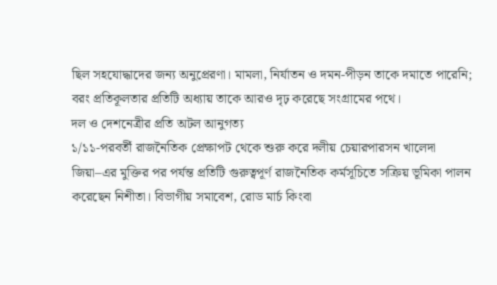ছিল সহযোদ্ধাদের জন্য অনুপ্রেরণা। মামলা, নির্যাতন ও দমন-পীড়ন তাকে দমাতে পারেনি; বরং প্রতিকূলতার প্রতিটি অধ্যায় তাকে আরও দৃঢ় করেছে সংগ্রামের পথে।
দল ও দেশনেত্রীর প্রতি অটল আনুগত্য
১/১১-পরবর্তী রাজনৈতিক প্রেক্ষাপট থেকে শুরু করে দলীয় চেয়ারপারসন খালেদা জিয়া–এর মুক্তির পর পর্যন্ত প্রতিটি গুরুত্বপূর্ণ রাজনৈতিক কর্মসূচিতে সক্রিয় ভূমিকা পালন করেছেন নিশীতা। বিভাগীয় সমাবেশ, রোড মার্চ কিংবা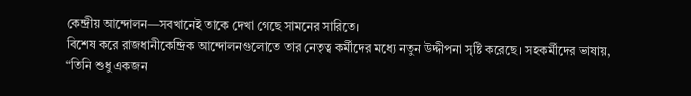কেন্দ্রীয় আন্দোলন—সবখানেই তাকে দেখা গেছে সামনের সারিতে।
বিশেষ করে রাজধানীকেন্দ্রিক আন্দোলনগুলোতে তার নেতৃত্ব কর্মীদের মধ্যে নতুন উদ্দীপনা সৃষ্টি করেছে। সহকর্মীদের ভাষায়,
“তিনি শুধু একজন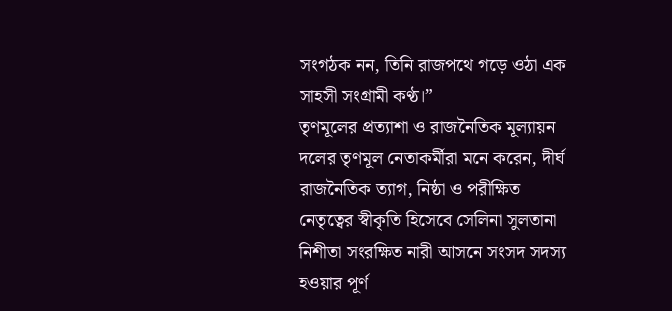সংগঠক নন, তিনি রাজপথে গড়ে ওঠা এক সাহসী সংগ্রামী কণ্ঠ।”
তৃণমূলের প্রত্যাশা ও রাজনৈতিক মূল্যায়ন
দলের তৃণমূল নেতাকর্মীরা মনে করেন, দীর্ঘ রাজনৈতিক ত্যাগ, নিষ্ঠা ও পরীক্ষিত নেতৃত্বের স্বীকৃতি হিসেবে সেলিনা সুলতানা নিশীতা সংরক্ষিত নারী আসনে সংসদ সদস্য হওয়ার পূর্ণ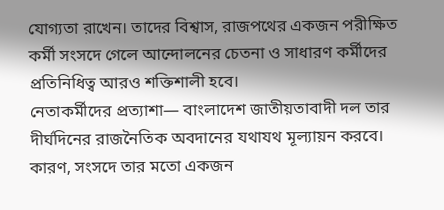যোগ্যতা রাখেন। তাদের বিশ্বাস, রাজপথের একজন পরীক্ষিত কর্মী সংসদে গেলে আন্দোলনের চেতনা ও সাধারণ কর্মীদের প্রতিনিধিত্ব আরও শক্তিশালী হবে।
নেতাকর্মীদের প্রত্যাশা— বাংলাদেশ জাতীয়তাবাদী দল তার দীর্ঘদিনের রাজনৈতিক অবদানের যথাযথ মূল্যায়ন করবে। কারণ, সংসদে তার মতো একজন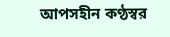আপসহীন কণ্ঠস্বর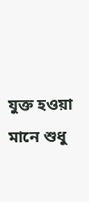যুক্ত হওয়া মানে শুধু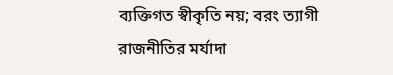ব্যক্তিগত স্বীকৃতি নয়; বরং ত্যাগী রাজনীতির মর্যাদা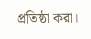প্রতিষ্ঠা করা।